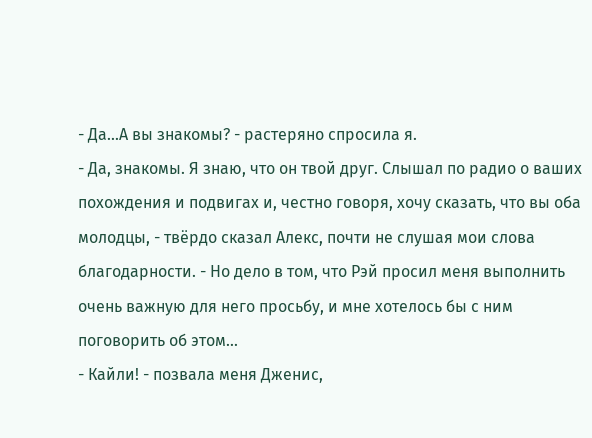- Да...А вы знакомы? - растеряно спросила я.
- Да, знакомы. Я знаю, что он твой друг. Слышал по радио о ваших похождения и подвигах и, честно говоря, хочу сказать, что вы оба молодцы, - твёрдо сказал Алекс, почти не слушая мои слова благодарности. - Но дело в том, что Рэй просил меня выполнить очень важную для него просьбу, и мне хотелось бы с ним поговорить об этом...
- Кайли! - позвала меня Дженис,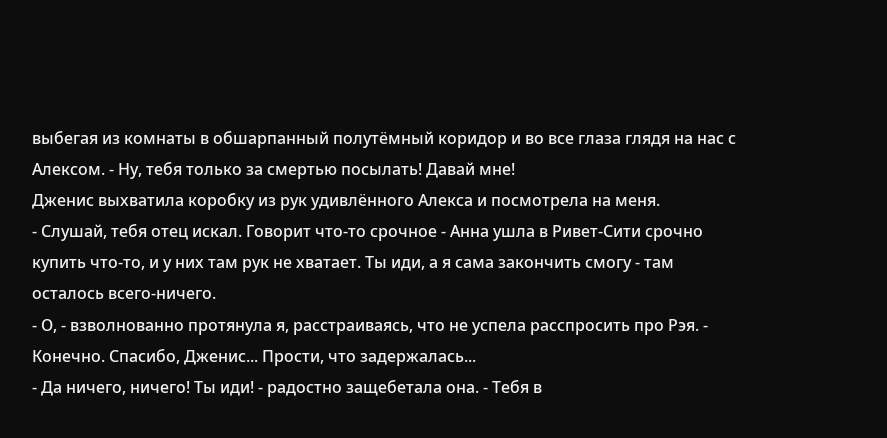выбегая из комнаты в обшарпанный полутёмный коридор и во все глаза глядя на нас с Алексом. - Ну, тебя только за смертью посылать! Давай мне!
Дженис выхватила коробку из рук удивлённого Алекса и посмотрела на меня.
- Слушай, тебя отец искал. Говорит что-то срочное - Анна ушла в Ривет-Сити срочно купить что-то, и у них там рук не хватает. Ты иди, а я сама закончить смогу - там осталось всего-ничего.
- О, - взволнованно протянула я, расстраиваясь, что не успела расспросить про Рэя. - Конечно. Спасибо, Дженис... Прости, что задержалась...
- Да ничего, ничего! Ты иди! - радостно защебетала она. - Тебя в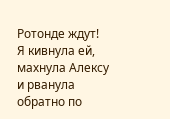Ротонде ждут!
Я кивнула ей, махнула Алексу и рванула обратно по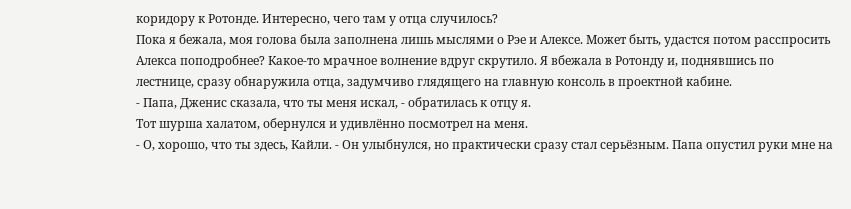коридору к Ротонде. Интересно, чего там у отца случилось?
Пока я бежала, моя голова была заполнена лишь мыслями о Рэе и Алексе. Может быть, удастся потом расспросить Алекса поподробнее? Какое-то мрачное волнение вдруг скрутило. Я вбежала в Ротонду и, поднявшись по лестнице, сразу обнаружила отца, задумчиво глядящего на главную консоль в проектной кабине.
- Папа, Дженис сказала, что ты меня искал, - обратилась к отцу я.
Тот шурша халатом, обернулся и удивлённо посмотрел на меня.
- О, хорошо, что ты здесь, Кайли. - Он улыбнулся, но практически сразу стал серьёзным. Папа опустил руки мне на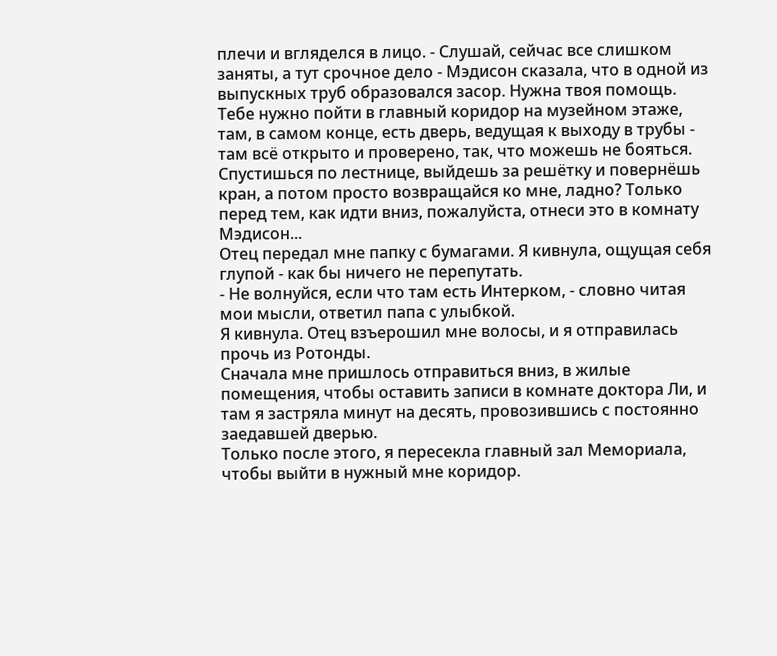плечи и вгляделся в лицо. - Слушай, сейчас все слишком заняты, а тут срочное дело - Мэдисон сказала, что в одной из выпускных труб образовался засор. Нужна твоя помощь. Тебе нужно пойти в главный коридор на музейном этаже, там, в самом конце, есть дверь, ведущая к выходу в трубы - там всё открыто и проверено, так, что можешь не бояться. Спустишься по лестнице, выйдешь за решётку и повернёшь кран, а потом просто возвращайся ко мне, ладно? Только перед тем, как идти вниз, пожалуйста, отнеси это в комнату Мэдисон...
Отец передал мне папку с бумагами. Я кивнула, ощущая себя глупой - как бы ничего не перепутать.
- Не волнуйся, если что там есть Интерком, - словно читая мои мысли, ответил папа с улыбкой.
Я кивнула. Отец взъерошил мне волосы, и я отправилась прочь из Ротонды.
Сначала мне пришлось отправиться вниз, в жилые помещения, чтобы оставить записи в комнате доктора Ли, и там я застряла минут на десять, провозившись с постоянно заедавшей дверью.
Только после этого, я пересекла главный зал Мемориала, чтобы выйти в нужный мне коридор.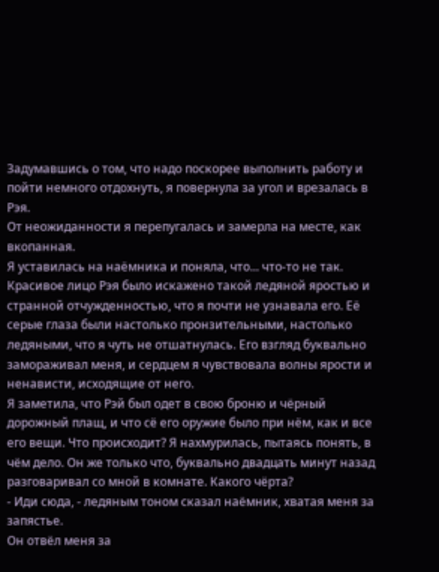Задумавшись о том, что надо поскорее выполнить работу и пойти немного отдохнуть, я повернула за угол и врезалась в Рэя.
От неожиданности я перепугалась и замерла на месте, как вкопанная.
Я уставилась на наёмника и поняла, что... что-то не так.
Красивое лицо Рэя было искажено такой ледяной яростью и странной отчужденностью, что я почти не узнавала его. Её серые глаза были настолько пронзительными, настолько ледяными, что я чуть не отшатнулась. Его взгляд буквально замораживал меня, и сердцем я чувствовала волны ярости и ненависти, исходящие от него.
Я заметила, что Рэй был одет в свою броню и чёрный дорожный плащ, и что сё его оружие было при нём, как и все его вещи. Что происходит? Я нахмурилась, пытаясь понять, в чём дело. Он же только что, буквально двадцать минут назад разговаривал со мной в комнате. Какого чёрта?
- Иди сюда, - ледяным тоном сказал наёмник, хватая меня за запястье.
Он отвёл меня за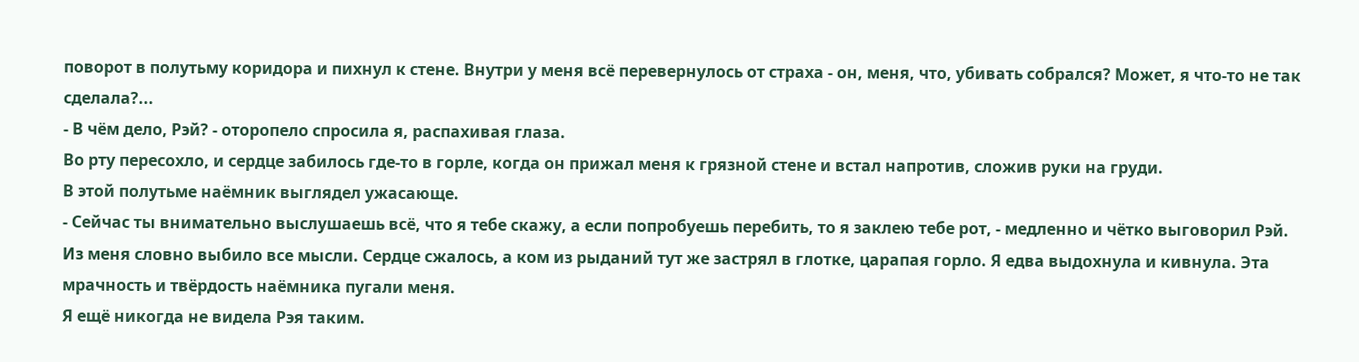поворот в полутьму коридора и пихнул к стене. Внутри у меня всё перевернулось от страха - он, меня, что, убивать собрался? Может, я что-то не так сделала?...
- В чём дело, Рэй? - оторопело спросила я, распахивая глаза.
Во рту пересохло, и сердце забилось где-то в горле, когда он прижал меня к грязной стене и встал напротив, сложив руки на груди.
В этой полутьме наёмник выглядел ужасающе.
- Сейчас ты внимательно выслушаешь всё, что я тебе скажу, а если попробуешь перебить, то я заклею тебе рот, - медленно и чётко выговорил Рэй.
Из меня словно выбило все мысли. Сердце сжалось, а ком из рыданий тут же застрял в глотке, царапая горло. Я едва выдохнула и кивнула. Эта мрачность и твёрдость наёмника пугали меня.
Я ещё никогда не видела Рэя таким.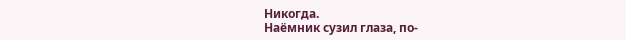Никогда.
Наёмник сузил глаза, по-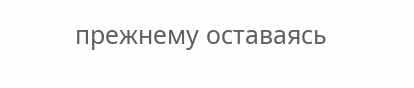прежнему оставаясь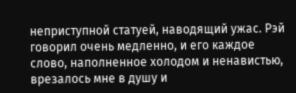неприступной статуей, наводящий ужас. Рэй говорил очень медленно, и его каждое слово, наполненное холодом и ненавистью, врезалось мне в душу и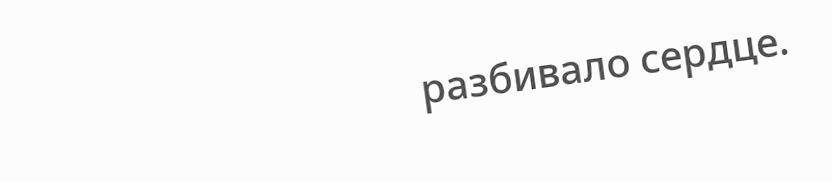разбивало сердце.